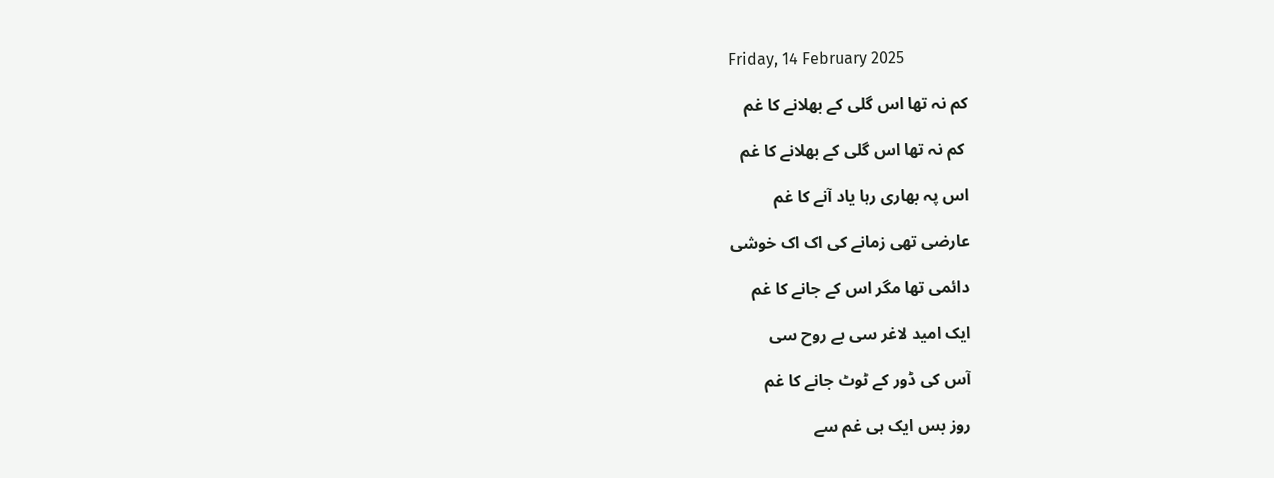Friday, 14 February 2025

کم نہ تھا اس گلی کے بھلانے کا غم

 کم نہ تھا اس گلی کے بھلانے کا غم

اس پہ بھاری رہا یاد آنے کا غم

عارضی تھی زمانے کی اک اک خوشی

دائمی تھا مگر اس کے جانے کا غم

ایک امید لاغر سی بے روح سی

آس کی ڈور کے ٹوٹ جانے کا غم

روز بس ایک ہی غم سے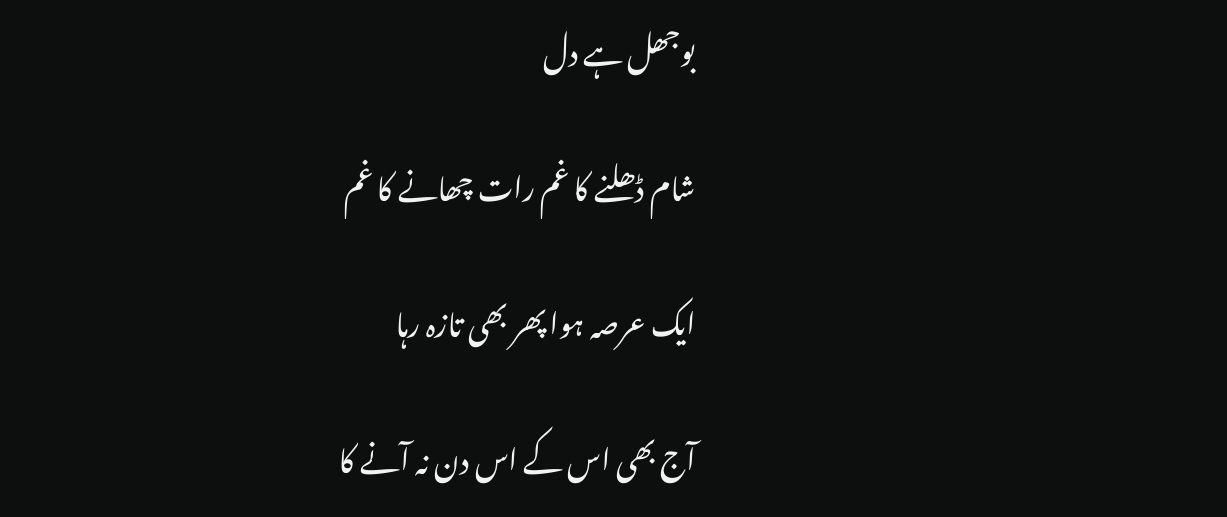بوجھل ہے دل

شام ڈھلنے کا غم رات چھانے کا غم

ایک عرصہ ہوا پھر بھی تازہ رہا

آج بھی اس کے اس دن نہ آنے کا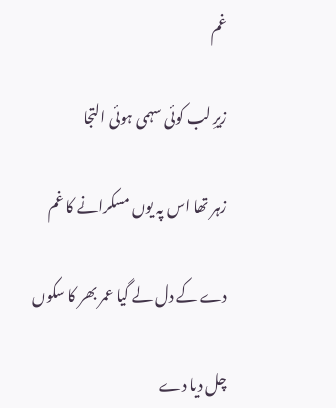غم

زیرِ لب کوئی سہمی ہوئی التجا

زہر تھا اس پہ یوں مسکرانے کا غم

دے کے دل لے گیا عمر بھر کا سکوں

چل دیا دے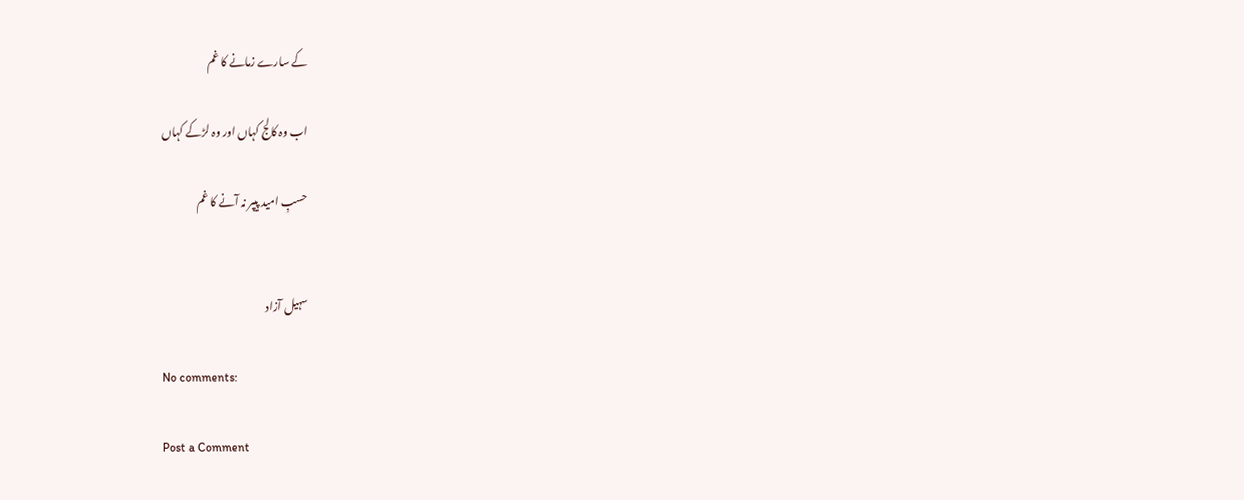کے سارے زمانے کا غم

اب وہ کالج کہاں اور وہ لڑکے کہاں

حسبِ امید پیپر نہ آنے کا غم


سہیل آزاد

No comments:

Post a Comment